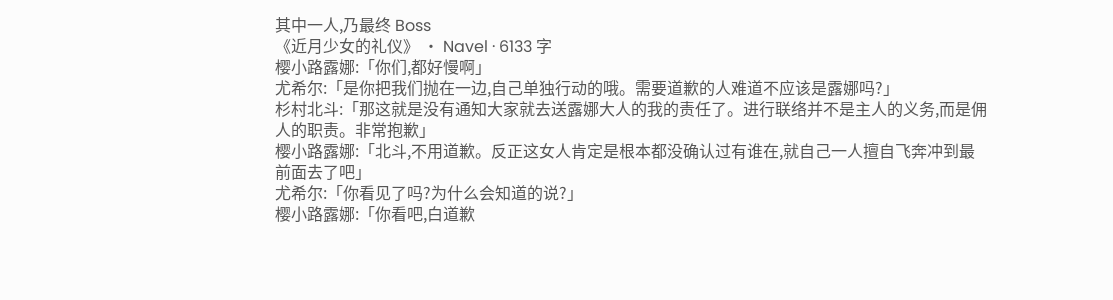其中一人,乃最终 Boss
《近月少女的礼仪》 · Navel · 6133 字
樱小路露娜:「你们,都好慢啊」
尤希尔:「是你把我们抛在一边,自己单独行动的哦。需要道歉的人难道不应该是露娜吗?」
杉村北斗:「那这就是没有通知大家就去送露娜大人的我的责任了。进行联络并不是主人的义务,而是佣人的职责。非常抱歉」
樱小路露娜:「北斗,不用道歉。反正这女人肯定是根本都没确认过有谁在,就自己一人擅自飞奔冲到最前面去了吧」
尤希尔:「你看见了吗?为什么会知道的说?」
樱小路露娜:「你看吧,白道歉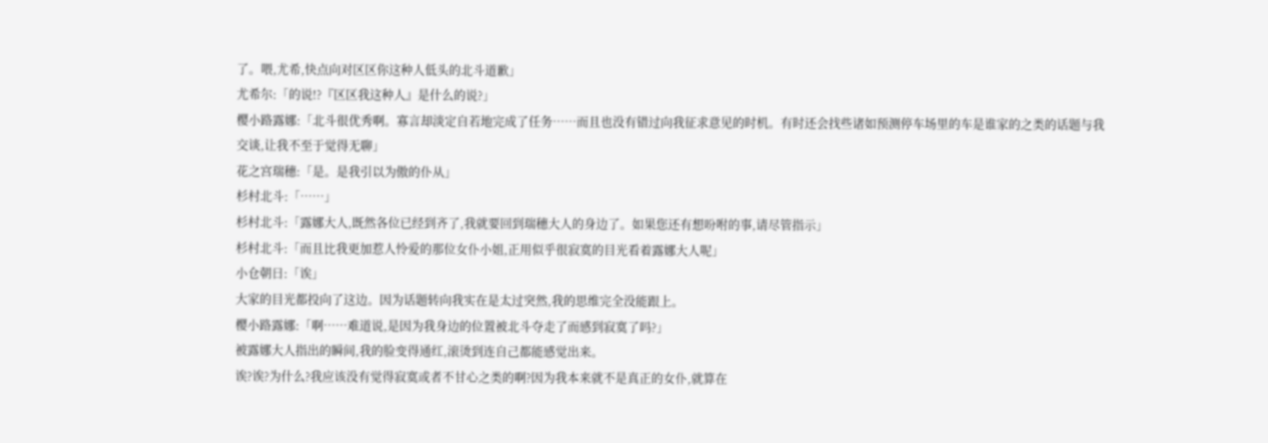了。喂,尤希,快点向对区区你这种人低头的北斗道歉」
尤希尔:「的说!?『区区我这种人』是什么的说?」
樱小路露娜:「北斗很优秀啊。寡言却淡定自若地完成了任务……而且也没有错过向我征求意见的时机。有时还会找些诸如预测停车场里的车是谁家的之类的话题与我交谈,让我不至于觉得无聊」
花之宫瑞穗:「是。是我引以为傲的仆从」
杉村北斗:「……」
杉村北斗:「露娜大人,既然各位已经到齐了,我就要回到瑞穗大人的身边了。如果您还有想吩咐的事,请尽管指示」
杉村北斗:「而且比我更加惹人怜爱的那位女仆小姐,正用似乎很寂寞的目光看着露娜大人呢」
小仓朝日:「诶」
大家的目光都投向了这边。因为话题转向我实在是太过突然,我的思维完全没能跟上。
樱小路露娜:「啊……难道说,是因为我身边的位置被北斗夺走了而感到寂寞了吗?」
被露娜大人指出的瞬间,我的脸变得通红,滚烫到连自己都能感觉出来。
诶?诶?为什么?我应该没有觉得寂寞或者不甘心之类的啊?因为我本来就不是真正的女仆,就算在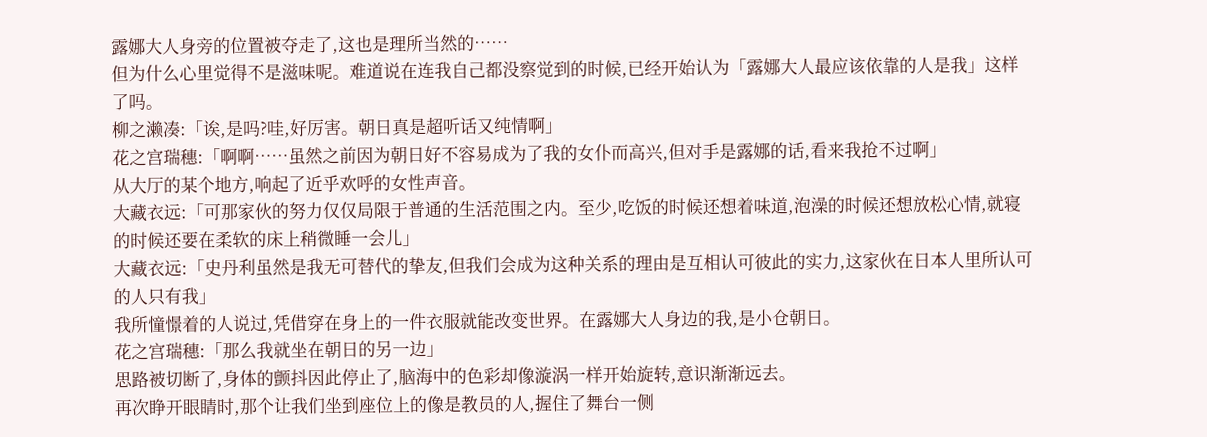露娜大人身旁的位置被夺走了,这也是理所当然的……
但为什么心里觉得不是滋味呢。难道说在连我自己都没察觉到的时候,已经开始认为「露娜大人最应该依靠的人是我」这样了吗。
柳之濑凑:「诶,是吗?哇,好厉害。朝日真是超听话又纯情啊」
花之宫瑞穗:「啊啊……虽然之前因为朝日好不容易成为了我的女仆而高兴,但对手是露娜的话,看来我抢不过啊」
从大厅的某个地方,响起了近乎欢呼的女性声音。
大藏衣远:「可那家伙的努力仅仅局限于普通的生活范围之内。至少,吃饭的时候还想着味道,泡澡的时候还想放松心情,就寝的时候还要在柔软的床上稍微睡一会儿」
大藏衣远:「史丹利虽然是我无可替代的挚友,但我们会成为这种关系的理由是互相认可彼此的实力,这家伙在日本人里所认可的人只有我」
我所憧憬着的人说过,凭借穿在身上的一件衣服就能改变世界。在露娜大人身边的我,是小仓朝日。
花之宫瑞穗:「那么我就坐在朝日的另一边」
思路被切断了,身体的颤抖因此停止了,脑海中的色彩却像漩涡一样开始旋转,意识渐渐远去。
再次睁开眼睛时,那个让我们坐到座位上的像是教员的人,握住了舞台一侧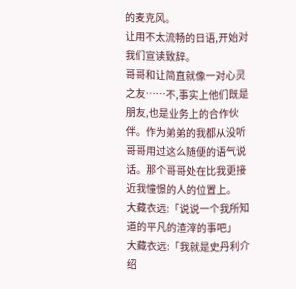的麦克风。
让用不太流畅的日语,开始对我们宣读致辞。
哥哥和让简直就像一对心灵之友……不,事实上他们既是朋友,也是业务上的合作伙伴。作为弟弟的我都从没听哥哥用过这么随便的语气说话。那个哥哥处在比我更接近我憧憬的人的位置上。
大藏衣远:「说说一个我所知道的平凡的渣滓的事吧」
大藏衣远:「我就是史丹利介绍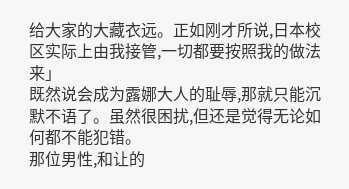给大家的大藏衣远。正如刚才所说,日本校区实际上由我接管,一切都要按照我的做法来」
既然说会成为露娜大人的耻辱,那就只能沉默不语了。虽然很困扰,但还是觉得无论如何都不能犯错。
那位男性,和让的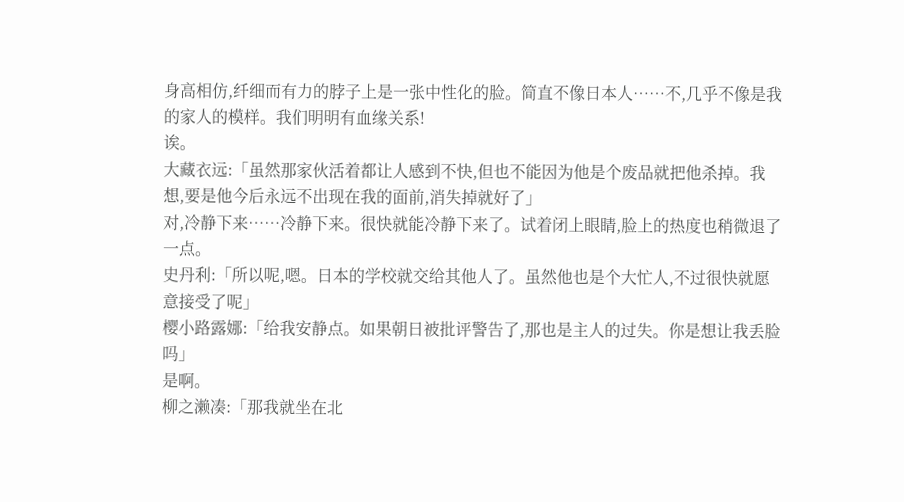身高相仿,纤细而有力的脖子上是一张中性化的脸。简直不像日本人……不,几乎不像是我的家人的模样。我们明明有血缘关系!
诶。
大藏衣远:「虽然那家伙活着都让人感到不快,但也不能因为他是个废品就把他杀掉。我想,要是他今后永远不出现在我的面前,消失掉就好了」
对,冷静下来……冷静下来。很快就能冷静下来了。试着闭上眼睛,脸上的热度也稍微退了一点。
史丹利:「所以呢,嗯。日本的学校就交给其他人了。虽然他也是个大忙人,不过很快就愿意接受了呢」
樱小路露娜:「给我安静点。如果朝日被批评警告了,那也是主人的过失。你是想让我丢脸吗」
是啊。
柳之濑凑:「那我就坐在北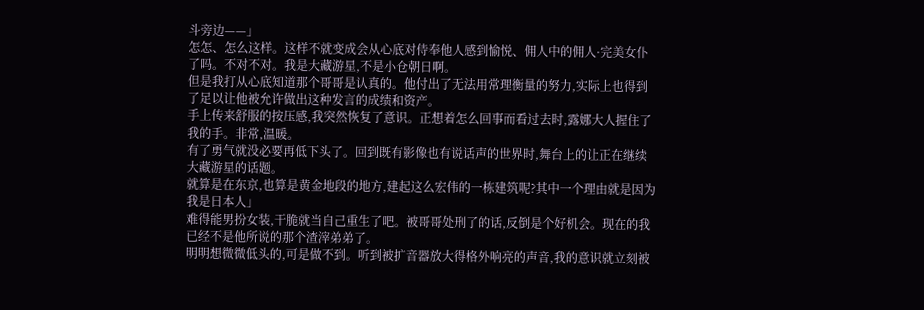斗旁边——」
怎怎、怎么这样。这样不就变成会从心底对侍奉他人感到愉悦、佣人中的佣人·完美女仆了吗。不对不对。我是大藏游星,不是小仓朝日啊。
但是我打从心底知道那个哥哥是认真的。他付出了无法用常理衡量的努力,实际上也得到了足以让他被允许做出这种发言的成绩和资产。
手上传来舒服的按压感,我突然恢复了意识。正想着怎么回事而看过去时,露娜大人握住了我的手。非常,温暖。
有了勇气就没必要再低下头了。回到既有影像也有说话声的世界时,舞台上的让正在继续大藏游星的话题。
就算是在东京,也算是黄金地段的地方,建起这么宏伟的一栋建筑呢?其中一个理由就是因为我是日本人」
难得能男扮女装,干脆就当自己重生了吧。被哥哥处刑了的话,反倒是个好机会。现在的我已经不是他所说的那个渣滓弟弟了。
明明想微微低头的,可是做不到。听到被扩音器放大得格外响亮的声音,我的意识就立刻被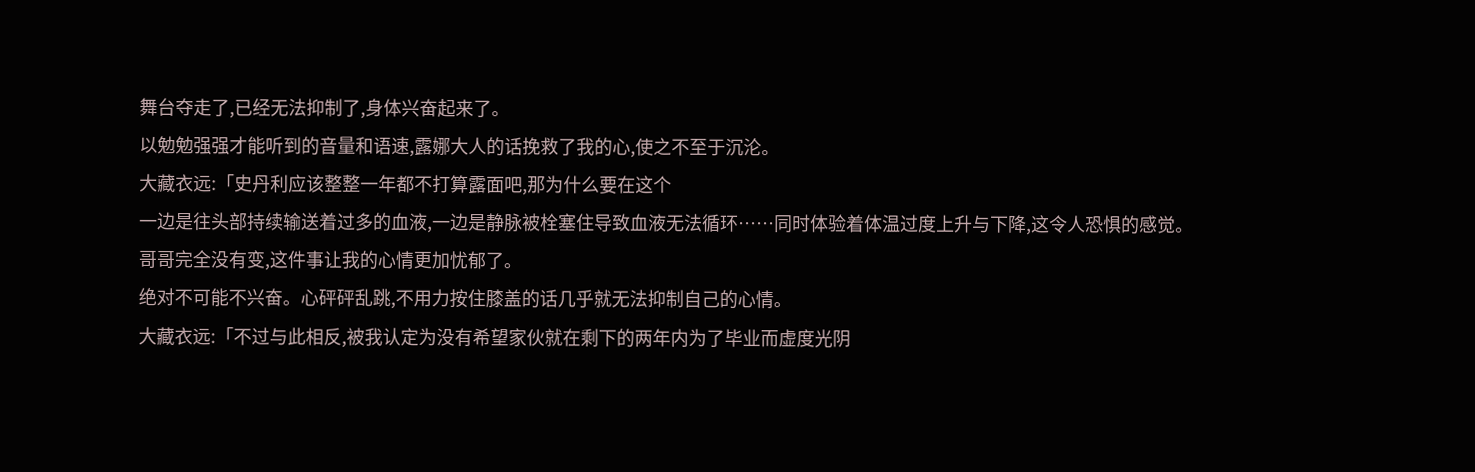舞台夺走了,已经无法抑制了,身体兴奋起来了。
以勉勉强强才能听到的音量和语速,露娜大人的话挽救了我的心,使之不至于沉沦。
大藏衣远:「史丹利应该整整一年都不打算露面吧,那为什么要在这个
一边是往头部持续输送着过多的血液,一边是静脉被栓塞住导致血液无法循环……同时体验着体温过度上升与下降,这令人恐惧的感觉。
哥哥完全没有变,这件事让我的心情更加忧郁了。
绝对不可能不兴奋。心砰砰乱跳,不用力按住膝盖的话几乎就无法抑制自己的心情。
大藏衣远:「不过与此相反,被我认定为没有希望家伙就在剩下的两年内为了毕业而虚度光阴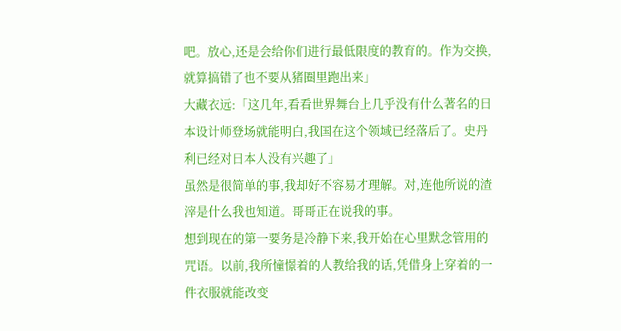吧。放心,还是会给你们进行最低限度的教育的。作为交换,就算搞错了也不要从猪圈里跑出来」
大藏衣远:「这几年,看看世界舞台上几乎没有什么著名的日本设计师登场就能明白,我国在这个领域已经落后了。史丹利已经对日本人没有兴趣了」
虽然是很简单的事,我却好不容易才理解。对,连他所说的渣滓是什么我也知道。哥哥正在说我的事。
想到现在的第一要务是冷静下来,我开始在心里默念管用的咒语。以前,我所憧憬着的人教给我的话,凭借身上穿着的一件衣服就能改变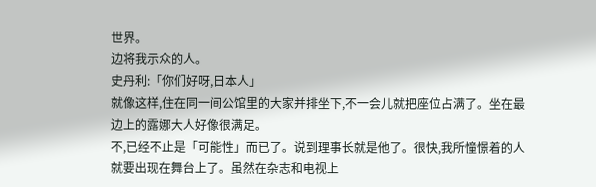世界。
边将我示众的人。
史丹利:「你们好呀,日本人」
就像这样,住在同一间公馆里的大家并排坐下,不一会儿就把座位占满了。坐在最边上的露娜大人好像很满足。
不,已经不止是「可能性」而已了。说到理事长就是他了。很快,我所憧憬着的人就要出现在舞台上了。虽然在杂志和电视上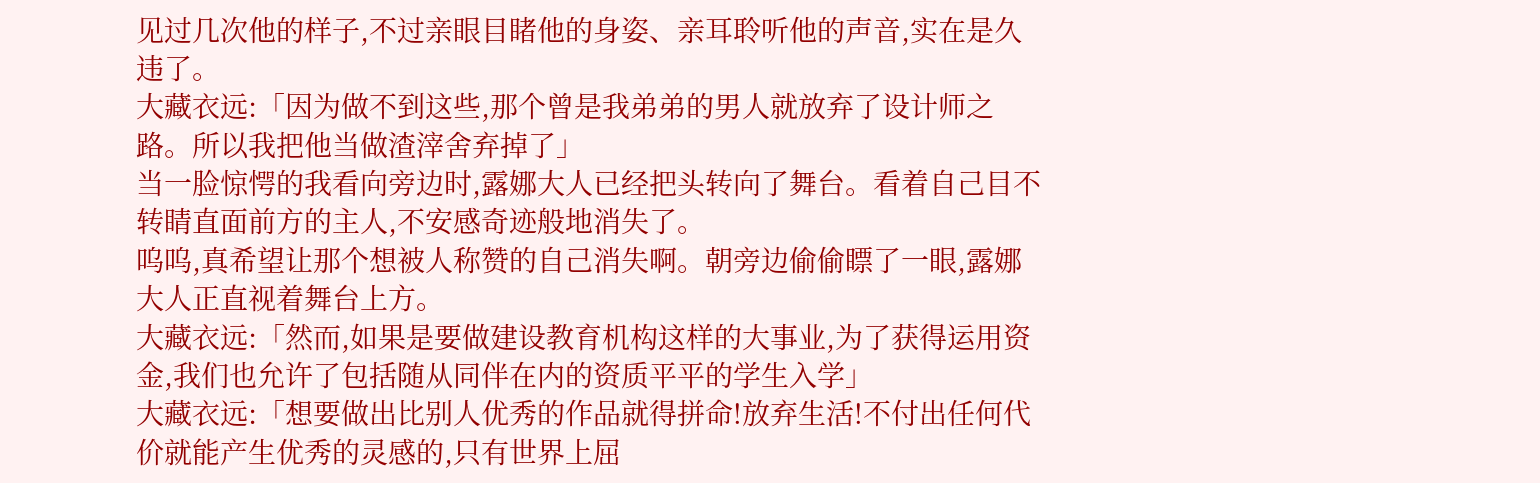见过几次他的样子,不过亲眼目睹他的身姿、亲耳聆听他的声音,实在是久违了。
大藏衣远:「因为做不到这些,那个曾是我弟弟的男人就放弃了设计师之路。所以我把他当做渣滓舍弃掉了」
当一脸惊愕的我看向旁边时,露娜大人已经把头转向了舞台。看着自己目不转睛直面前方的主人,不安感奇迹般地消失了。
呜呜,真希望让那个想被人称赞的自己消失啊。朝旁边偷偷瞟了一眼,露娜大人正直视着舞台上方。
大藏衣远:「然而,如果是要做建设教育机构这样的大事业,为了获得运用资金,我们也允许了包括随从同伴在内的资质平平的学生入学」
大藏衣远:「想要做出比别人优秀的作品就得拼命!放弃生活!不付出任何代价就能产生优秀的灵感的,只有世界上屈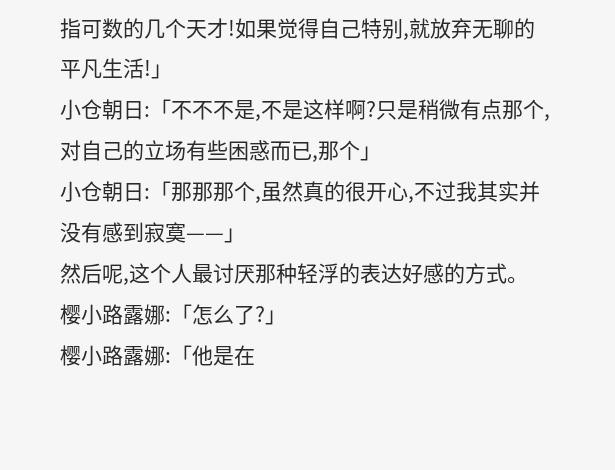指可数的几个天才!如果觉得自己特别,就放弃无聊的平凡生活!」
小仓朝日:「不不不是,不是这样啊?只是稍微有点那个,对自己的立场有些困惑而已,那个」
小仓朝日:「那那那个,虽然真的很开心,不过我其实并没有感到寂寞——」
然后呢,这个人最讨厌那种轻浮的表达好感的方式。
樱小路露娜:「怎么了?」
樱小路露娜:「他是在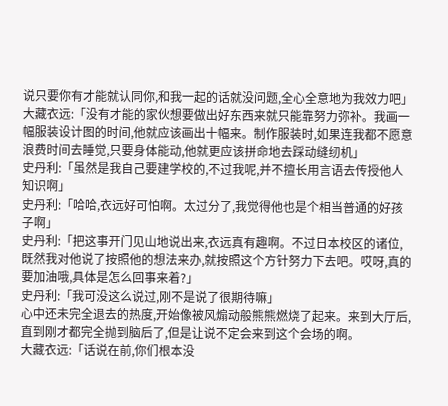说只要你有才能就认同你,和我一起的话就没问题,全心全意地为我效力吧」
大藏衣远:「没有才能的家伙想要做出好东西来就只能靠努力弥补。我画一幅服装设计图的时间,他就应该画出十幅来。制作服装时,如果连我都不愿意浪费时间去睡觉,只要身体能动,他就更应该拼命地去踩动缝纫机」
史丹利:「虽然是我自己要建学校的,不过我呢,并不擅长用言语去传授他人知识啊」
史丹利:「哈哈,衣远好可怕啊。太过分了,我觉得他也是个相当普通的好孩子啊」
史丹利:「把这事开门见山地说出来,衣远真有趣啊。不过日本校区的诸位,既然我对他说了按照他的想法来办,就按照这个方针努力下去吧。哎呀,真的要加油哦,具体是怎么回事来着?」
史丹利:「我可没这么说过,刚不是说了很期待嘛」
心中还未完全退去的热度,开始像被风煽动般熊熊燃烧了起来。来到大厅后,直到刚才都完全抛到脑后了,但是让说不定会来到这个会场的啊。
大藏衣远:「话说在前,你们根本没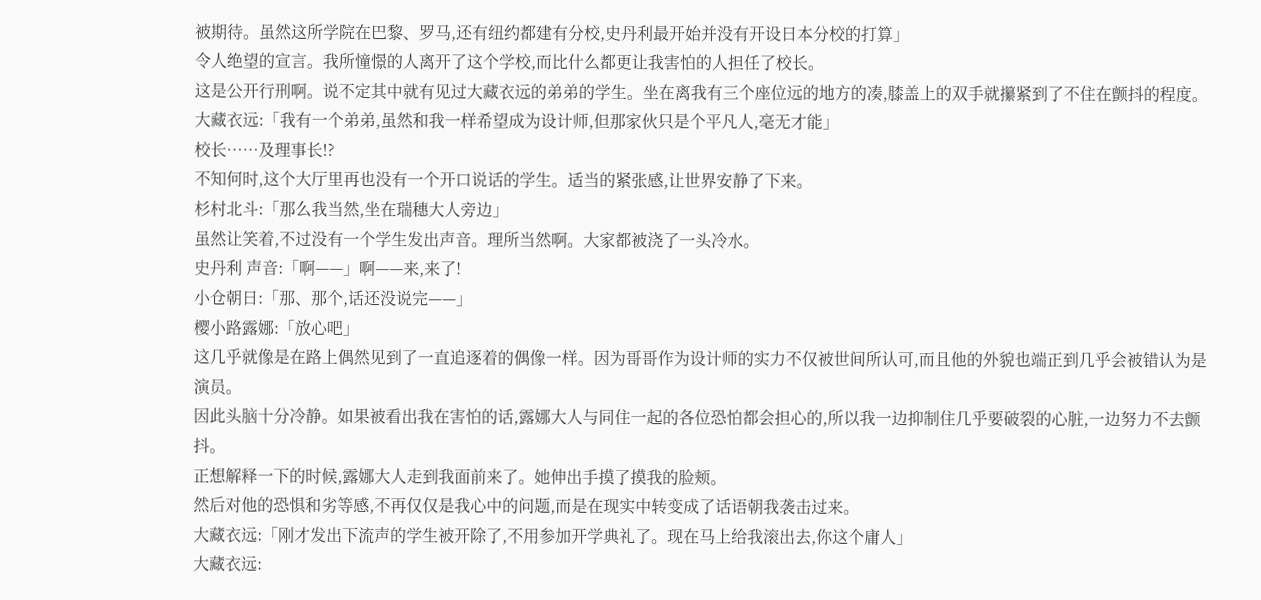被期待。虽然这所学院在巴黎、罗马,还有纽约都建有分校,史丹利最开始并没有开设日本分校的打算」
令人绝望的宣言。我所憧憬的人离开了这个学校,而比什么都更让我害怕的人担任了校长。
这是公开行刑啊。说不定其中就有见过大藏衣远的弟弟的学生。坐在离我有三个座位远的地方的凑,膝盖上的双手就攥紧到了不住在颤抖的程度。
大藏衣远:「我有一个弟弟,虽然和我一样希望成为设计师,但那家伙只是个平凡人,毫无才能」
校长……及理事长!?
不知何时,这个大厅里再也没有一个开口说话的学生。适当的紧张感,让世界安静了下来。
杉村北斗:「那么我当然,坐在瑞穗大人旁边」
虽然让笑着,不过没有一个学生发出声音。理所当然啊。大家都被浇了一头冷水。
史丹利 声音:「啊——」啊——来,来了!
小仓朝日:「那、那个,话还没说完——」
樱小路露娜:「放心吧」
这几乎就像是在路上偶然见到了一直追逐着的偶像一样。因为哥哥作为设计师的实力不仅被世间所认可,而且他的外貌也端正到几乎会被错认为是演员。
因此头脑十分冷静。如果被看出我在害怕的话,露娜大人与同住一起的各位恐怕都会担心的,所以我一边抑制住几乎要破裂的心脏,一边努力不去颤抖。
正想解释一下的时候,露娜大人走到我面前来了。她伸出手摸了摸我的脸颊。
然后对他的恐惧和劣等感,不再仅仅是我心中的问题,而是在现实中转变成了话语朝我袭击过来。
大藏衣远:「刚才发出下流声的学生被开除了,不用参加开学典礼了。现在马上给我滚出去,你这个庸人」
大藏衣远: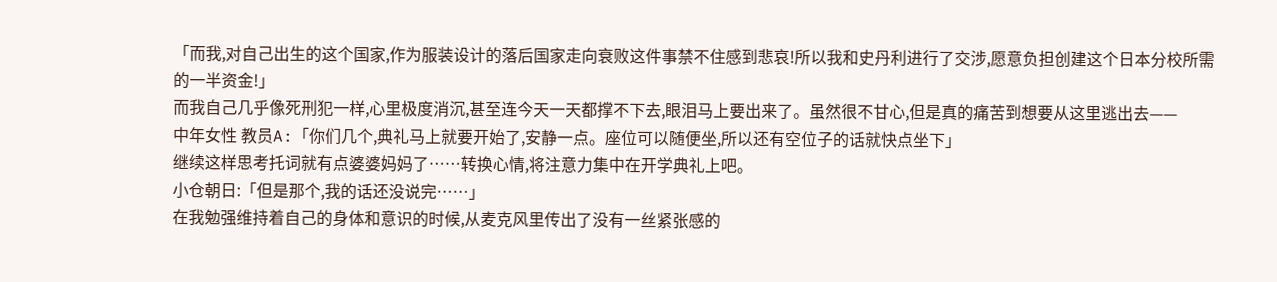「而我,对自己出生的这个国家,作为服装设计的落后国家走向衰败这件事禁不住感到悲哀!所以我和史丹利进行了交涉,愿意负担创建这个日本分校所需的一半资金!」
而我自己几乎像死刑犯一样,心里极度消沉,甚至连今天一天都撑不下去,眼泪马上要出来了。虽然很不甘心,但是真的痛苦到想要从这里逃出去——
中年女性 教员A:「你们几个,典礼马上就要开始了,安静一点。座位可以随便坐,所以还有空位子的话就快点坐下」
继续这样思考托词就有点婆婆妈妈了……转换心情,将注意力集中在开学典礼上吧。
小仓朝日:「但是那个,我的话还没说完……」
在我勉强维持着自己的身体和意识的时候,从麦克风里传出了没有一丝紧张感的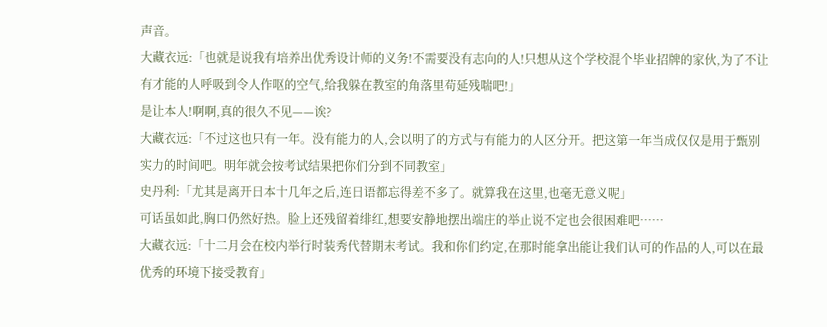声音。
大藏衣远:「也就是说我有培养出优秀设计师的义务!不需要没有志向的人!只想从这个学校混个毕业招牌的家伙,为了不让有才能的人呼吸到令人作呕的空气,给我躲在教室的角落里苟延残喘吧!」
是让本人!啊啊,真的很久不见——诶?
大藏衣远:「不过这也只有一年。没有能力的人,会以明了的方式与有能力的人区分开。把这第一年当成仅仅是用于甄别实力的时间吧。明年就会按考试结果把你们分到不同教室」
史丹利:「尤其是离开日本十几年之后,连日语都忘得差不多了。就算我在这里,也毫无意义呢」
可话虽如此,胸口仍然好热。脸上还残留着绯红,想要安静地摆出端庄的举止说不定也会很困难吧……
大藏衣远:「十二月会在校内举行时装秀代替期末考试。我和你们约定,在那时能拿出能让我们认可的作品的人,可以在最优秀的环境下接受教育」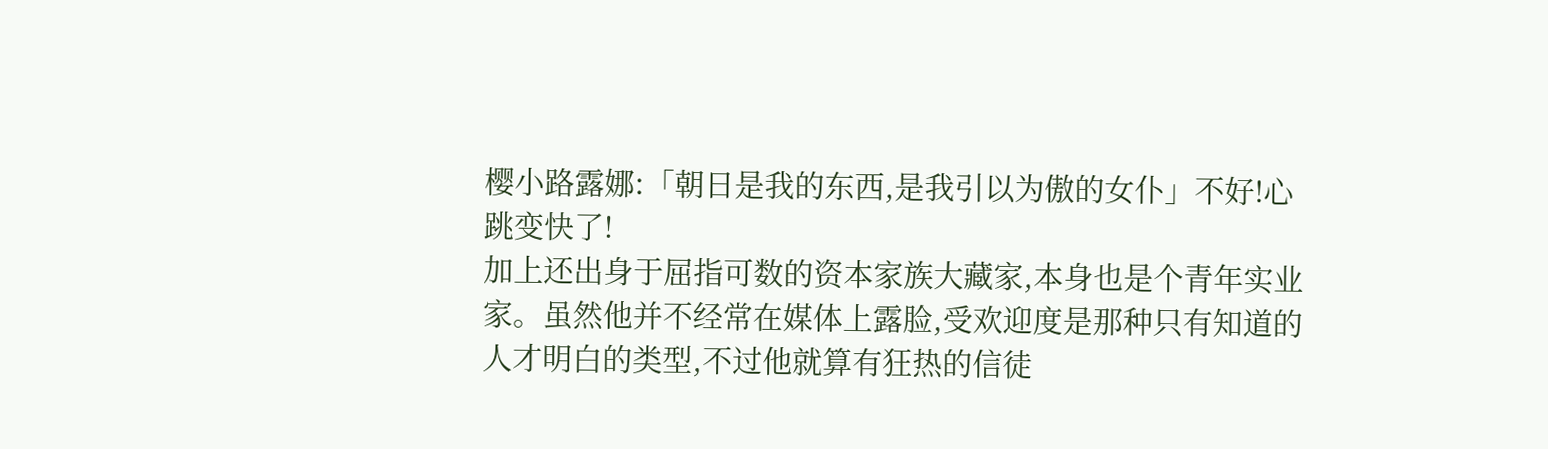樱小路露娜:「朝日是我的东西,是我引以为傲的女仆」不好!心跳变快了!
加上还出身于屈指可数的资本家族大藏家,本身也是个青年实业家。虽然他并不经常在媒体上露脸,受欢迎度是那种只有知道的人才明白的类型,不过他就算有狂热的信徒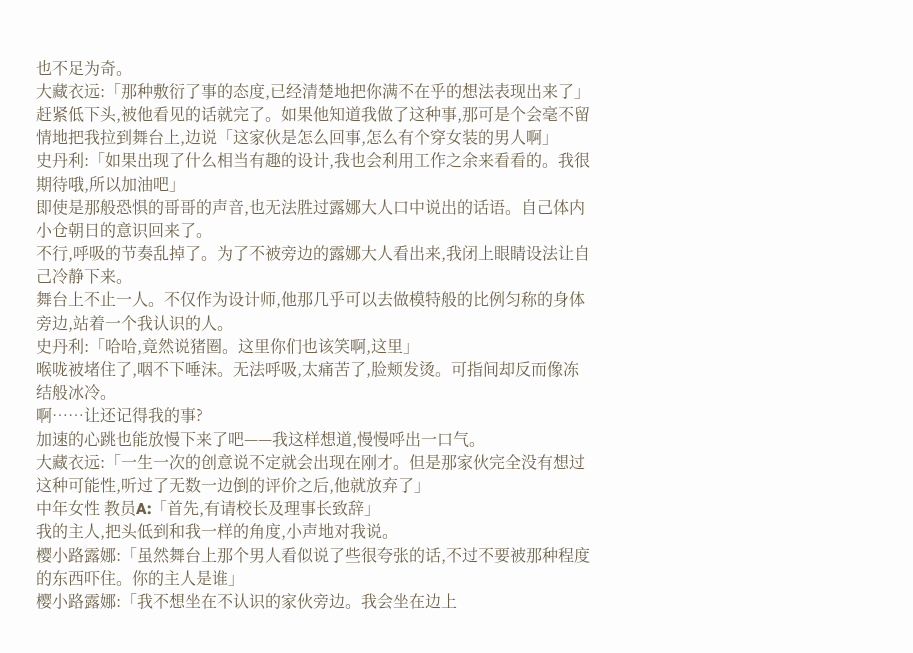也不足为奇。
大藏衣远:「那种敷衍了事的态度,已经清楚地把你满不在乎的想法表现出来了」
赶紧低下头,被他看见的话就完了。如果他知道我做了这种事,那可是个会毫不留情地把我拉到舞台上,边说「这家伙是怎么回事,怎么有个穿女装的男人啊」
史丹利:「如果出现了什么相当有趣的设计,我也会利用工作之余来看看的。我很期待哦,所以加油吧」
即使是那般恐惧的哥哥的声音,也无法胜过露娜大人口中说出的话语。自己体内小仓朝日的意识回来了。
不行,呼吸的节奏乱掉了。为了不被旁边的露娜大人看出来,我闭上眼睛设法让自己冷静下来。
舞台上不止一人。不仅作为设计师,他那几乎可以去做模特般的比例匀称的身体旁边,站着一个我认识的人。
史丹利:「哈哈,竟然说猪圈。这里你们也该笑啊,这里」
喉咙被堵住了,咽不下唾沫。无法呼吸,太痛苦了,脸颊发烫。可指间却反而像冻结般冰冷。
啊……让还记得我的事?
加速的心跳也能放慢下来了吧——我这样想道,慢慢呼出一口气。
大藏衣远:「一生一次的创意说不定就会出现在刚才。但是那家伙完全没有想过这种可能性,听过了无数一边倒的评价之后,他就放弃了」
中年女性 教员A:「首先,有请校长及理事长致辞」
我的主人,把头低到和我一样的角度,小声地对我说。
樱小路露娜:「虽然舞台上那个男人看似说了些很夸张的话,不过不要被那种程度的东西吓住。你的主人是谁」
樱小路露娜:「我不想坐在不认识的家伙旁边。我会坐在边上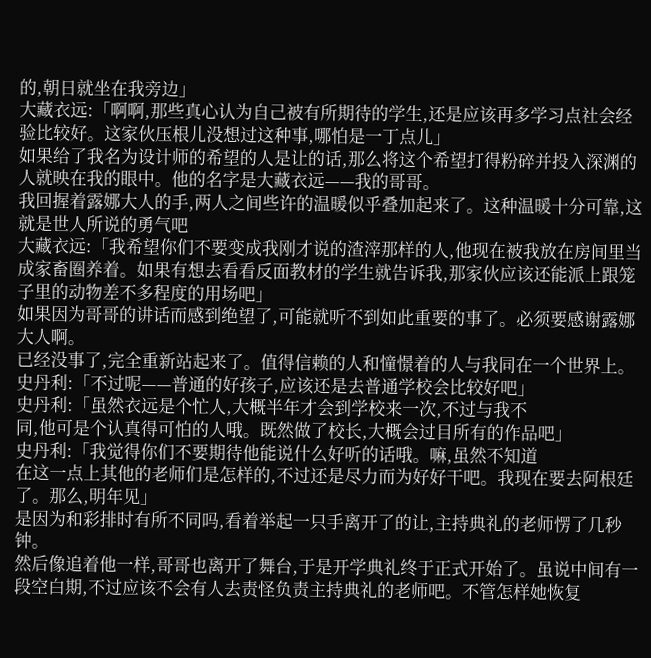的,朝日就坐在我旁边」
大藏衣远:「啊啊,那些真心认为自己被有所期待的学生,还是应该再多学习点社会经验比较好。这家伙压根儿没想过这种事,哪怕是一丁点儿」
如果给了我名为设计师的希望的人是让的话,那么将这个希望打得粉碎并投入深渊的人就映在我的眼中。他的名字是大藏衣远——我的哥哥。
我回握着露娜大人的手,两人之间些许的温暖似乎叠加起来了。这种温暖十分可靠,这就是世人所说的勇气吧
大藏衣远:「我希望你们不要变成我刚才说的渣滓那样的人,他现在被我放在房间里当成家畜圈养着。如果有想去看看反面教材的学生就告诉我,那家伙应该还能派上跟笼子里的动物差不多程度的用场吧」
如果因为哥哥的讲话而感到绝望了,可能就听不到如此重要的事了。必须要感谢露娜大人啊。
已经没事了,完全重新站起来了。值得信赖的人和憧憬着的人与我同在一个世界上。
史丹利:「不过呢——普通的好孩子,应该还是去普通学校会比较好吧」
史丹利:「虽然衣远是个忙人,大概半年才会到学校来一次,不过与我不
同,他可是个认真得可怕的人哦。既然做了校长,大概会过目所有的作品吧」
史丹利:「我觉得你们不要期待他能说什么好听的话哦。嘛,虽然不知道
在这一点上其他的老师们是怎样的,不过还是尽力而为好好干吧。我现在要去阿根廷了。那么,明年见」
是因为和彩排时有所不同吗,看着举起一只手离开了的让,主持典礼的老师愣了几秒钟。
然后像追着他一样,哥哥也离开了舞台,于是开学典礼终于正式开始了。虽说中间有一段空白期,不过应该不会有人去责怪负责主持典礼的老师吧。不管怎样她恢复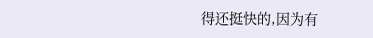得还挺快的,因为有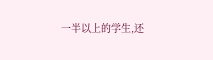一半以上的学生,还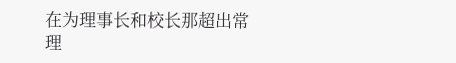在为理事长和校长那超出常理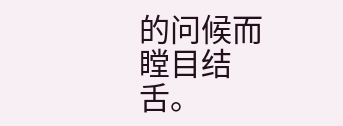的问候而瞠目结舌。